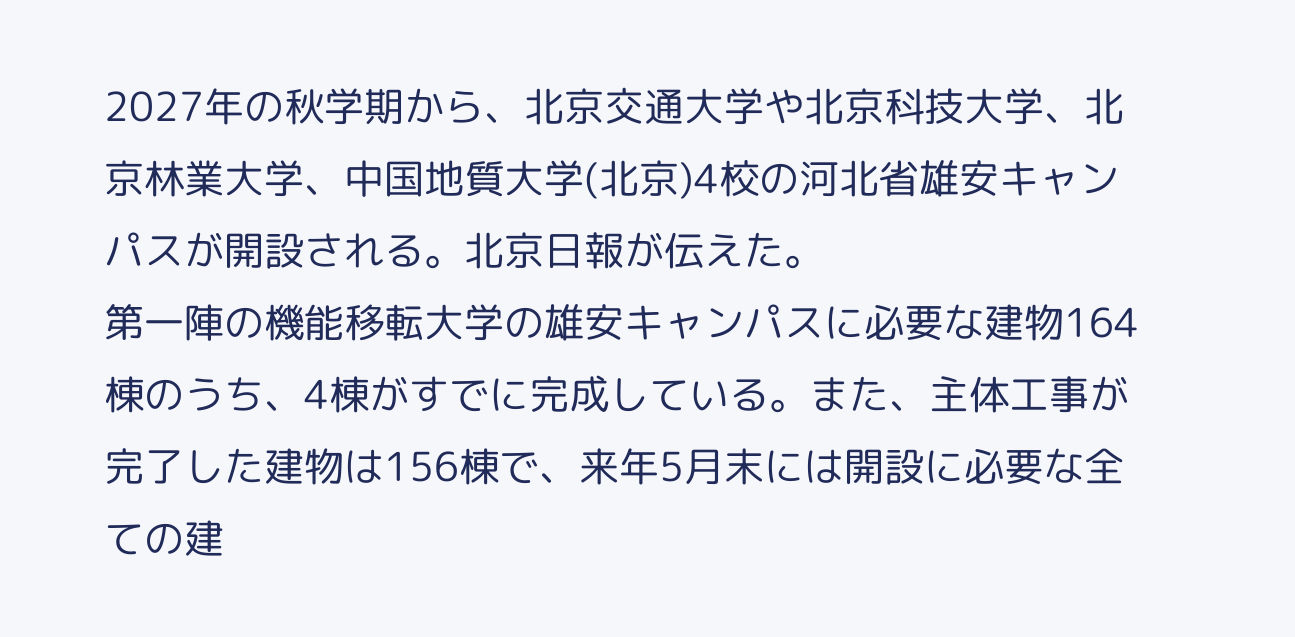2027年の秋学期から、北京交通大学や北京科技大学、北京林業大学、中国地質大学(北京)4校の河北省雄安キャンパスが開設される。北京日報が伝えた。
第一陣の機能移転大学の雄安キャンパスに必要な建物164棟のうち、4棟がすでに完成している。また、主体工事が完了した建物は156棟で、来年5月末には開設に必要な全ての建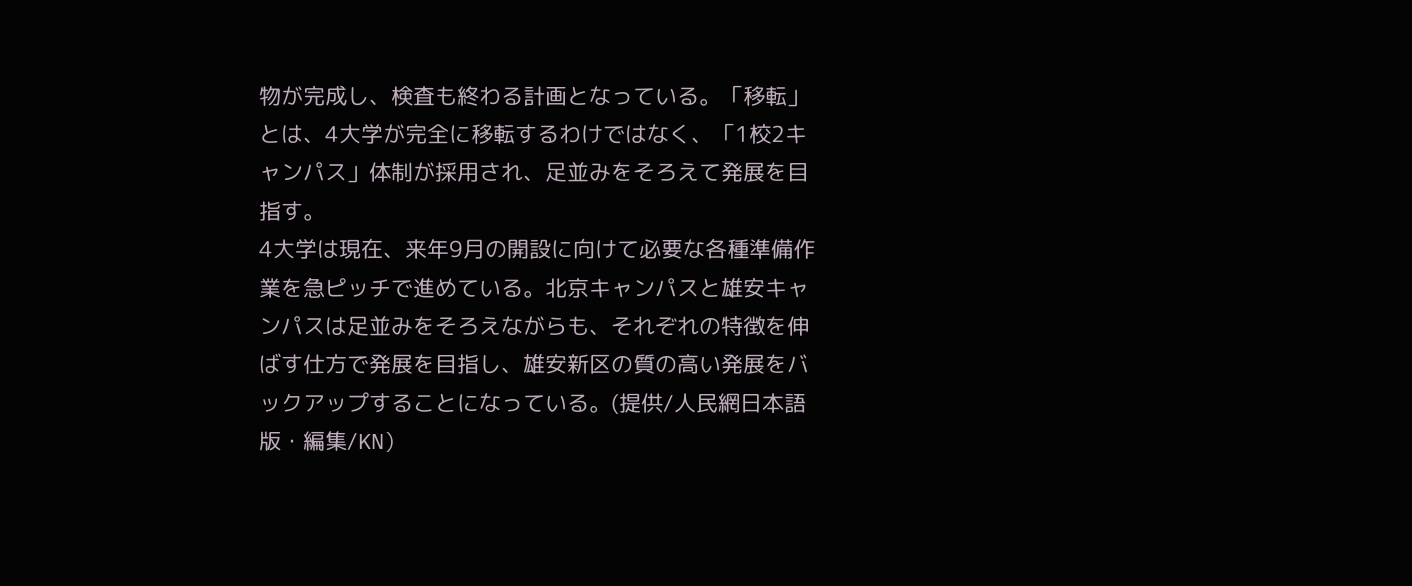物が完成し、検査も終わる計画となっている。「移転」とは、4大学が完全に移転するわけではなく、「1校2キャンパス」体制が採用され、足並みをそろえて発展を目指す。
4大学は現在、来年9月の開設に向けて必要な各種準備作業を急ピッチで進めている。北京キャンパスと雄安キャンパスは足並みをそろえながらも、それぞれの特徴を伸ばす仕方で発展を目指し、雄安新区の質の高い発展をバックアップすることになっている。(提供/人民網日本語版・編集/KN)